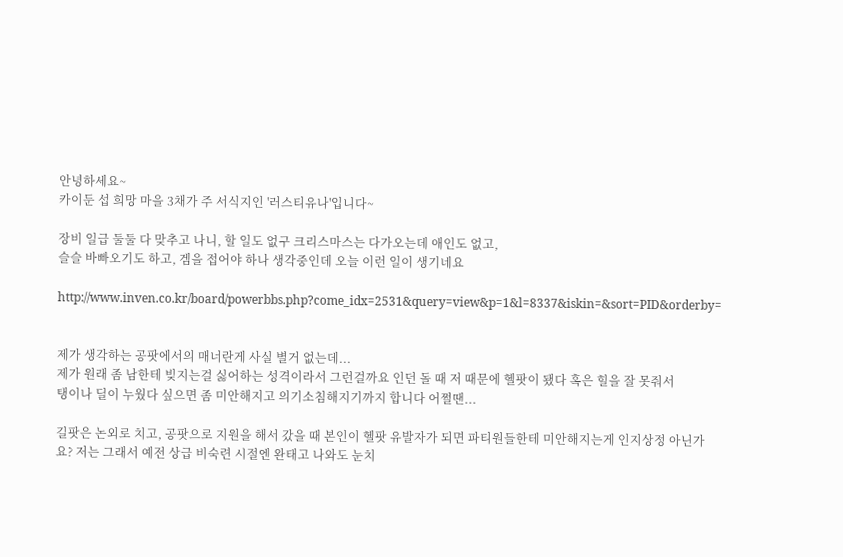안녕하세요~
카이둔 섭 희망 마을 3채가 주 서식지인 '러스티유나'입니다~

장비 일급 둘둘 다 맞추고 나니, 할 일도 없구 크리스마스는 다가오는데 애인도 없고,
슬슬 바빠오기도 하고, 겜을 접어야 하나 생각중인데 오늘 이런 일이 생기네요

http://www.inven.co.kr/board/powerbbs.php?come_idx=2531&query=view&p=1&l=8337&iskin=&sort=PID&orderby=


제가 생각하는 공팟에서의 매너란게 사실 별거 없는데...
제가 원래 좀 남한테 빚지는걸 싫어하는 성격이라서 그런걸까요 인던 돌 때 저 때문에 헬팟이 됐다 혹은 힐을 잘 못줘서
탱이나 딜이 누웠다 싶으면 좀 미안해지고 의기소침해지기까지 합니다 어쩔땐...

길팟은 논외로 치고, 공팟으로 지원을 해서 갔을 때 본인이 헬팟 유발자가 되면 파티원들한테 미안해지는게 인지상정 아닌가요? 저는 그래서 예전 상급 비숙련 시절엔 완태고 나와도 눈치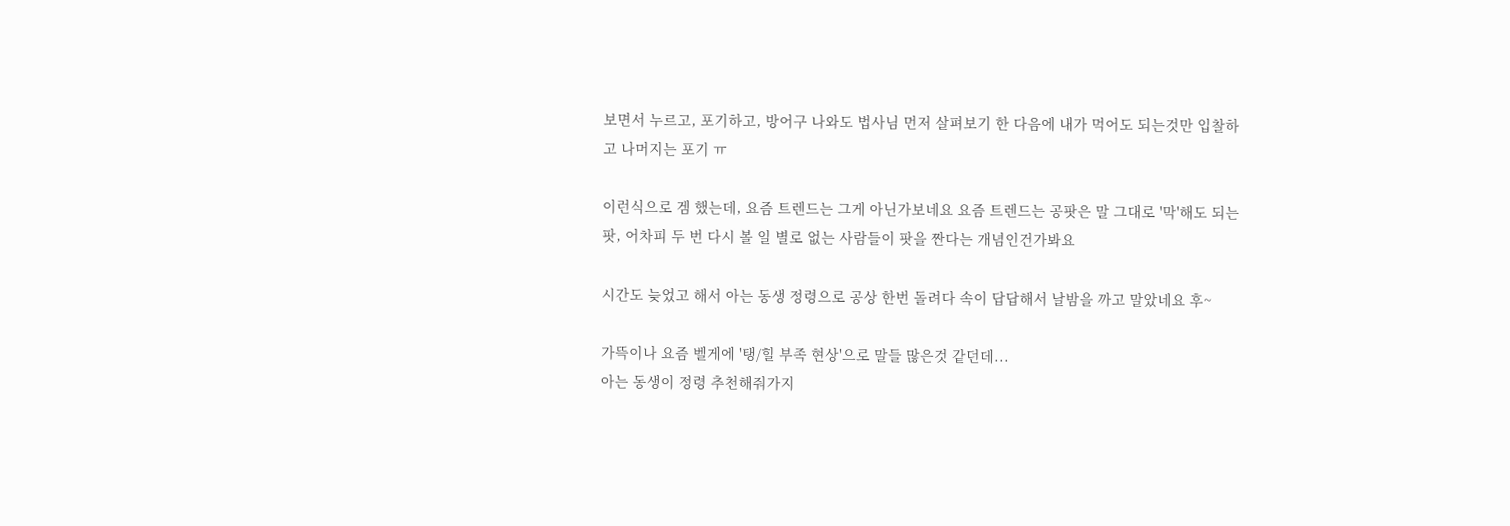보면서 누르고, 포기하고, 방어구 나와도 법사님 먼저 살펴보기 한 다음에 내가 먹어도 되는것만 입찰하고 나머지는 포기 ㅠ

이런식으로 겜 했는데, 요즘 트렌드는 그게 아닌가보네요 요즘 트렌드는 공팟은 말 그대로 '막'해도 되는 팟, 어차피 두 번 다시 볼 일 별로 없는 사람들이 팟을 짠다는 개념인건가봐요

시간도 늦었고 해서 아는 동생 정령으로 공상 한번 돌려다 속이 답답해서 날밤을 까고 말았네요 후~

가뜩이나 요즘 벨게에 '탱/힐 부족 현상'으로 말들 많은것 같던데...
아는 동생이 정령 추천해줘가지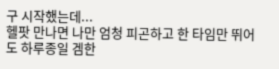구 시작했는데...
헬팟 만나면 나만 엄청 피곤하고 한 타임만 뛰어도 하루종일 겜한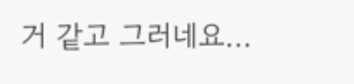거 같고 그러네요...